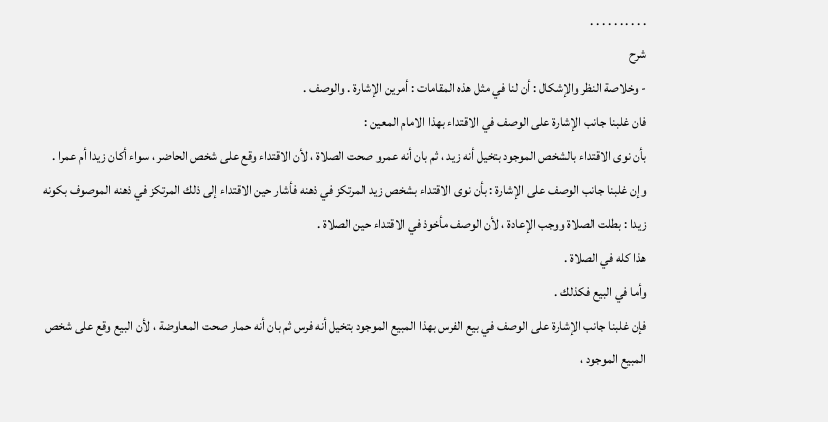. . . . . . . . . .
شرح
- وخلاصة النظر والإشكال : أن لنا في مثل هذه المقامات : أمرين الإشارة . والوصف .
فان غلبنا جانب الإشارة على الوصف في الاقتداء بهذا الامام المعين :
بأن نوى الاقتداء بالشخص الموجود بتخيل أنه زيد ، ثم بان أنه عمرو صحت الصلاة ، لأن الاقتداء وقع على شخص الحاضر ، سواء أكان زيدا أم عمرا .
وإن غلبنا جانب الوصف على الإشارة : بأن نوى الاقتداء بشخص زيد المرتكز في ذهنه فأشار حين الاقتداء إلى ذلك المرتكز في ذهنه الموصوف بكونه زيدا : بطلت الصلاة ووجب الإعادة ، لأن الوصف مأخوذ في الاقتداء حين الصلاة .
هذا كله في الصلاة .
وأما في البيع فكذلك .
فإن غلبنا جانب الإشارة على الوصف في بيع الفرس بهذا المبيع الموجود بتخيل أنه فرس ثم بان أنه حمار صحت المعاوضة ، لأن البيع وقع على شخص المبيع الموجود ،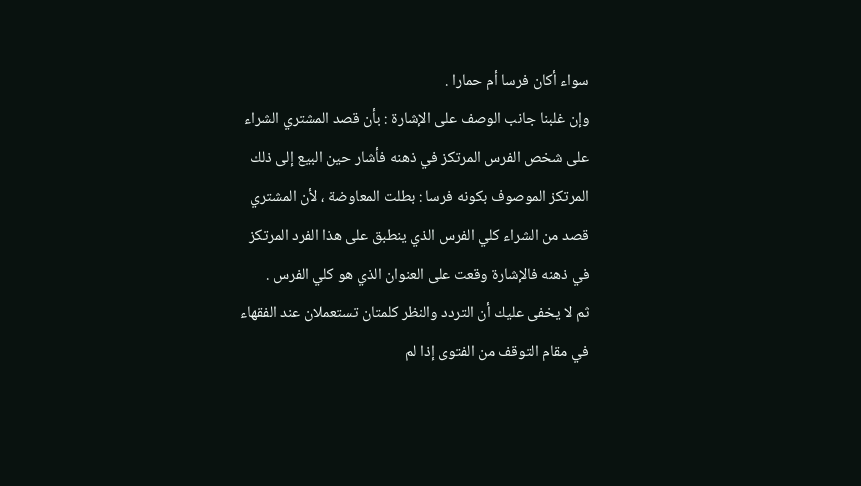سواء أكان فرسا أم حمارا .
وإن غلبنا جانب الوصف على الإشارة : بأن قصد المشتري الشراء على شخص الفرس المرتكز في ذهنه فأشار حين البيع إلى ذلك المرتكز الموصوف بكونه فرسا : بطلت المعاوضة ، لأن المشتري قصد من الشراء كلي الفرس الذي ينطبق على هذا الفرد المرتكز في ذهنه فالإشارة وقعت على العنوان الذي هو كلي الفرس .
ثم لا يخفى عليك أن التردد والنظر كلمتان تستعملان عند الفقهاء في مقام التوقف من الفتوى إذا لم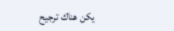يكن هناك ترجيح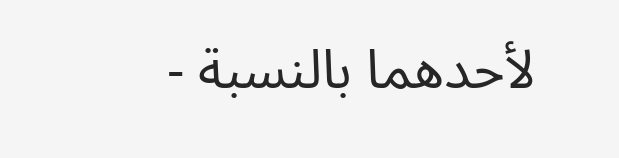لأحدهما بالنسبة -